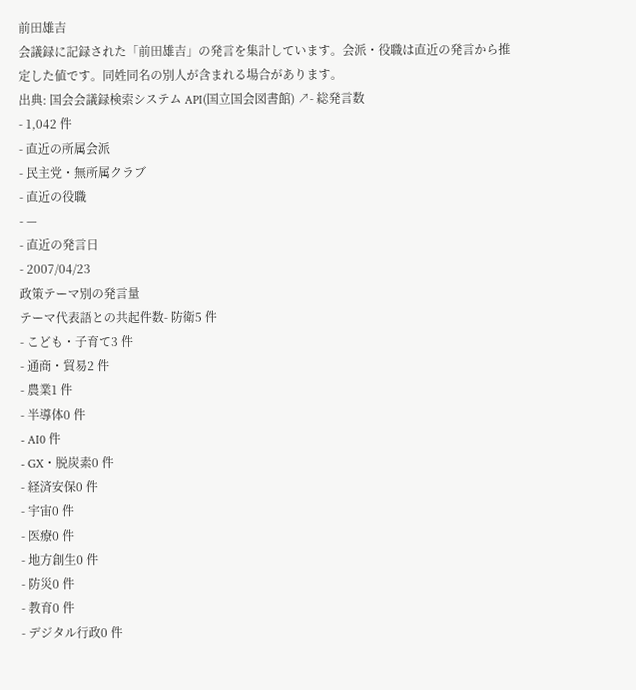前田雄吉
会議録に記録された「前田雄吉」の発言を集計しています。会派・役職は直近の発言から推定した値です。同姓同名の別人が含まれる場合があります。
出典: 国会会議録検索システム API(国立国会図書館) ↗- 総発言数
- 1,042 件
- 直近の所属会派
- 民主党・無所属クラブ
- 直近の役職
- —
- 直近の発言日
- 2007/04/23
政策テーマ別の発言量
テーマ代表語との共起件数- 防衛5 件
- こども・子育て3 件
- 通商・貿易2 件
- 農業1 件
- 半導体0 件
- AI0 件
- GX・脱炭素0 件
- 経済安保0 件
- 宇宙0 件
- 医療0 件
- 地方創生0 件
- 防災0 件
- 教育0 件
- デジタル行政0 件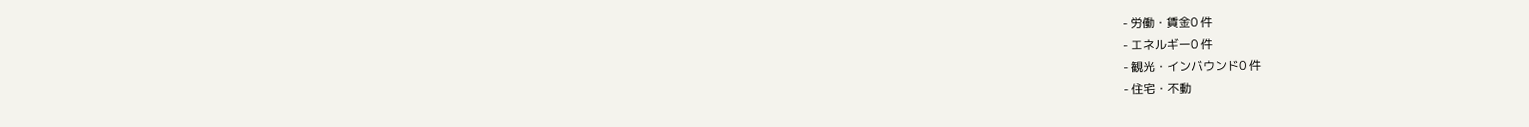- 労働・賃金0 件
- エネルギー0 件
- 観光・インバウンド0 件
- 住宅・不動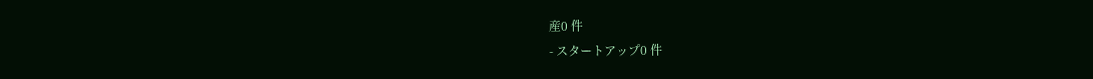産0 件
- スタートアップ0 件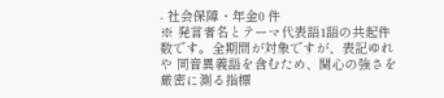- 社会保障・年金0 件
※ 発言者名とテーマ代表語1語の共起件数です。全期間が対象ですが、表記ゆれや 同音異義語を含むため、関心の強さを厳密に測る指標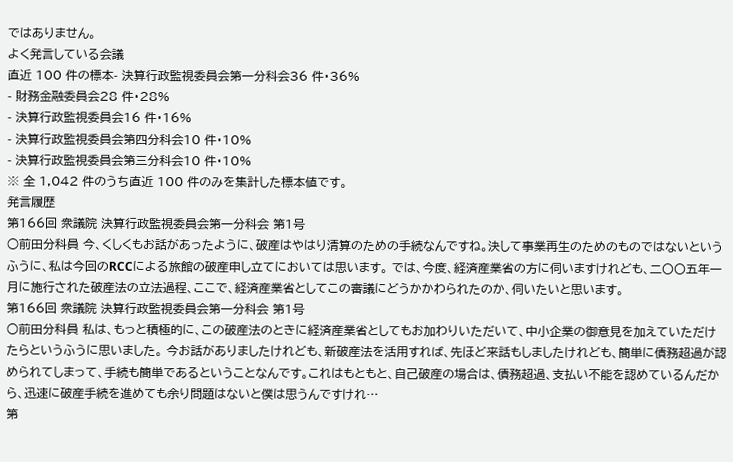ではありません。
よく発言している会議
直近 100 件の標本- 決算行政監視委員会第一分科会36 件・36%
- 財務金融委員会28 件・28%
- 決算行政監視委員会16 件・16%
- 決算行政監視委員会第四分科会10 件・10%
- 決算行政監視委員会第三分科会10 件・10%
※ 全 1,042 件のうち直近 100 件のみを集計した標本値です。
発言履歴
第166回 衆議院 決算行政監視委員会第一分科会 第1号
○前田分科員 今、くしくもお話があったように、破産はやはり清算のための手続なんですね。決して事業再生のためのものではないというふうに、私は今回のRCCによる旅館の破産申し立てにおいては思います。 では、今度、経済産業省の方に伺いますけれども、二〇〇五年一月に施行された破産法の立法過程、ここで、経済産業省としてこの審議にどうかかわられたのか、伺いたいと思います。
第166回 衆議院 決算行政監視委員会第一分科会 第1号
○前田分科員 私は、もっと積極的に、この破産法のときに経済産業省としてもお加わりいただいて、中小企業の御意見を加えていただけたらというふうに思いました。 今お話がありましたけれども、新破産法を活用すれば、先ほど来話もしましたけれども、簡単に債務超過が認められてしまって、手続も簡単であるということなんです。これはもともと、自己破産の場合は、債務超過、支払い不能を認めているんだから、迅速に破産手続を進めても余り問題はないと僕は思うんですけれ…
第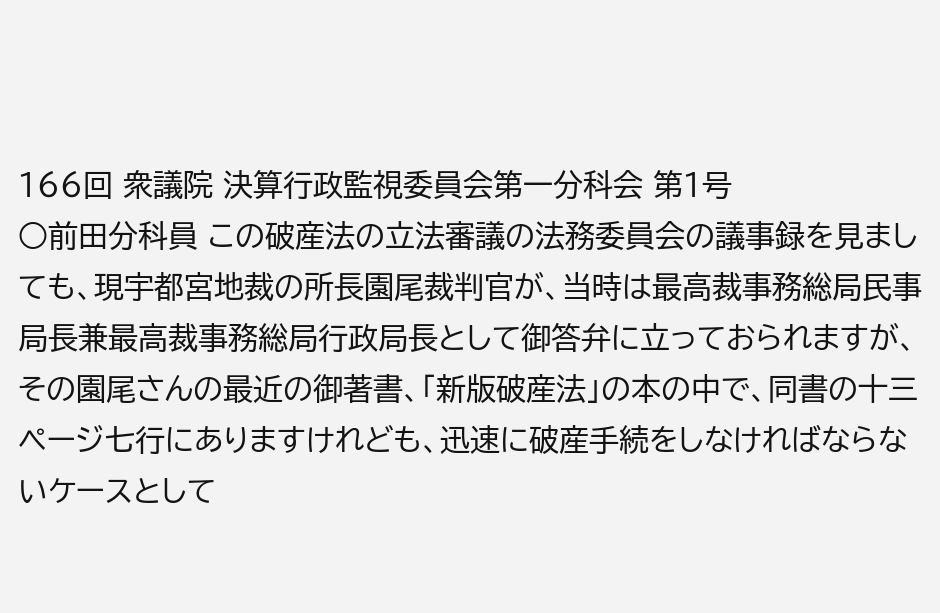166回 衆議院 決算行政監視委員会第一分科会 第1号
○前田分科員 この破産法の立法審議の法務委員会の議事録を見ましても、現宇都宮地裁の所長園尾裁判官が、当時は最高裁事務総局民事局長兼最高裁事務総局行政局長として御答弁に立っておられますが、その園尾さんの最近の御著書、「新版破産法」の本の中で、同書の十三ページ七行にありますけれども、迅速に破産手続をしなければならないケースとして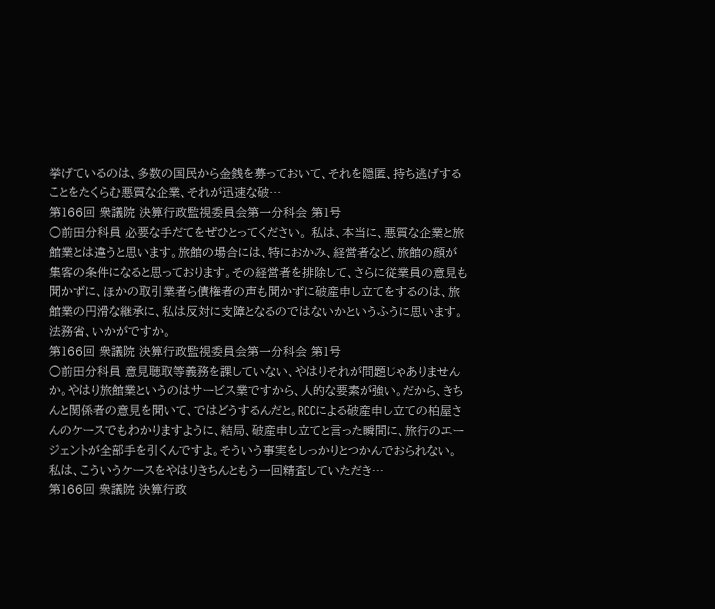挙げているのは、多数の国民から金銭を募っておいて、それを隠匿、持ち逃げすることをたくらむ悪質な企業、それが迅速な破…
第166回 衆議院 決算行政監視委員会第一分科会 第1号
○前田分科員 必要な手だてをぜひとってください。 私は、本当に、悪質な企業と旅館業とは違うと思います。旅館の場合には、特におかみ、経営者など、旅館の顔が集客の条件になると思っております。その経営者を排除して、さらに従業員の意見も聞かずに、ほかの取引業者ら債権者の声も聞かずに破産申し立てをするのは、旅館業の円滑な継承に、私は反対に支障となるのではないかというふうに思います。法務省、いかがですか。
第166回 衆議院 決算行政監視委員会第一分科会 第1号
○前田分科員 意見聴取等義務を課していない、やはりそれが問題じゃありませんか。やはり旅館業というのはサービス業ですから、人的な要素が強い。だから、きちんと関係者の意見を聞いて、ではどうするんだと。RCCによる破産申し立ての柏屋さんのケースでもわかりますように、結局、破産申し立てと言った瞬間に、旅行のエージェントが全部手を引くんですよ。そういう事実をしっかりとつかんでおられない。私は、こういうケースをやはりきちんともう一回精査していただき…
第166回 衆議院 決算行政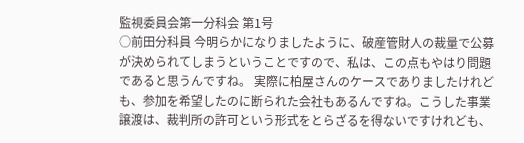監視委員会第一分科会 第1号
○前田分科員 今明らかになりましたように、破産管財人の裁量で公募が決められてしまうということですので、私は、この点もやはり問題であると思うんですね。 実際に柏屋さんのケースでありましたけれども、参加を希望したのに断られた会社もあるんですね。こうした事業譲渡は、裁判所の許可という形式をとらざるを得ないですけれども、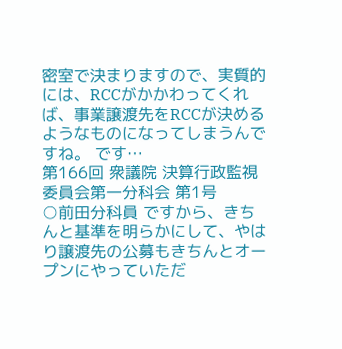密室で決まりますので、実質的には、RCCがかかわってくれば、事業譲渡先をRCCが決めるようなものになってしまうんですね。 です…
第166回 衆議院 決算行政監視委員会第一分科会 第1号
○前田分科員 ですから、きちんと基準を明らかにして、やはり譲渡先の公募もきちんとオープンにやっていただ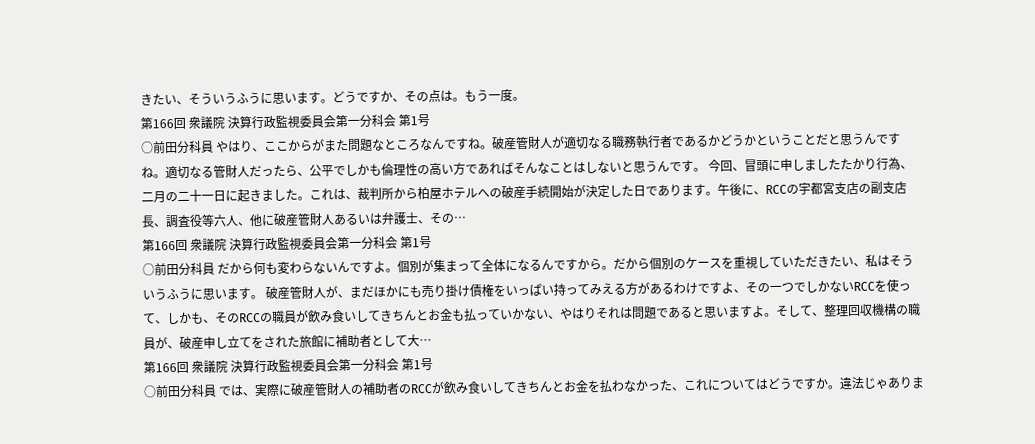きたい、そういうふうに思います。どうですか、その点は。もう一度。
第166回 衆議院 決算行政監視委員会第一分科会 第1号
○前田分科員 やはり、ここからがまた問題なところなんですね。破産管財人が適切なる職務執行者であるかどうかということだと思うんですね。適切なる管財人だったら、公平でしかも倫理性の高い方であればそんなことはしないと思うんです。 今回、冒頭に申しましたたかり行為、二月の二十一日に起きました。これは、裁判所から柏屋ホテルへの破産手続開始が決定した日であります。午後に、RCCの宇都宮支店の副支店長、調査役等六人、他に破産管財人あるいは弁護士、その…
第166回 衆議院 決算行政監視委員会第一分科会 第1号
○前田分科員 だから何も変わらないんですよ。個別が集まって全体になるんですから。だから個別のケースを重視していただきたい、私はそういうふうに思います。 破産管財人が、まだほかにも売り掛け債権をいっぱい持ってみえる方があるわけですよ、その一つでしかないRCCを使って、しかも、そのRCCの職員が飲み食いしてきちんとお金も払っていかない、やはりそれは問題であると思いますよ。そして、整理回収機構の職員が、破産申し立てをされた旅館に補助者として大…
第166回 衆議院 決算行政監視委員会第一分科会 第1号
○前田分科員 では、実際に破産管財人の補助者のRCCが飲み食いしてきちんとお金を払わなかった、これについてはどうですか。違法じゃありま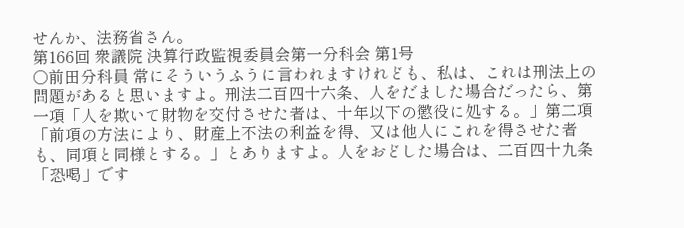せんか、法務省さん。
第166回 衆議院 決算行政監視委員会第一分科会 第1号
○前田分科員 常にそういうふうに言われますけれども、私は、これは刑法上の問題があると思いますよ。刑法二百四十六条、人をだました場合だったら、第一項「人を欺いて財物を交付させた者は、十年以下の懲役に処する。」第二項「前項の方法により、財産上不法の利益を得、又は他人にこれを得させた者も、同項と同様とする。」とありますよ。人をおどした場合は、二百四十九条「恐喝」です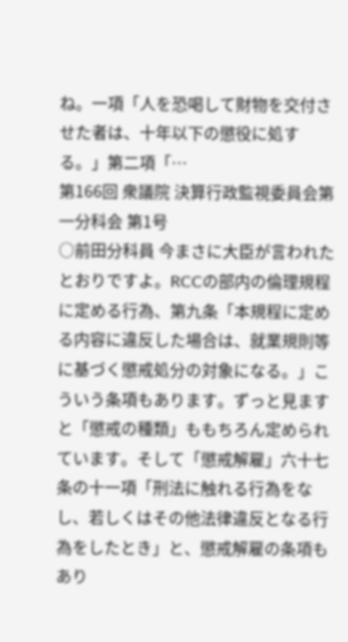ね。一項「人を恐喝して財物を交付させた者は、十年以下の懲役に処する。」第二項「…
第166回 衆議院 決算行政監視委員会第一分科会 第1号
○前田分科員 今まさに大臣が言われたとおりですよ。RCCの部内の倫理規程に定める行為、第九条「本規程に定める内容に違反した場合は、就業規則等に基づく懲戒処分の対象になる。」こういう条項もあります。ずっと見ますと「懲戒の種類」ももちろん定められています。そして「懲戒解雇」六十七条の十一項「刑法に触れる行為をなし、若しくはその他法律違反となる行為をしたとき」と、懲戒解雇の条項もあり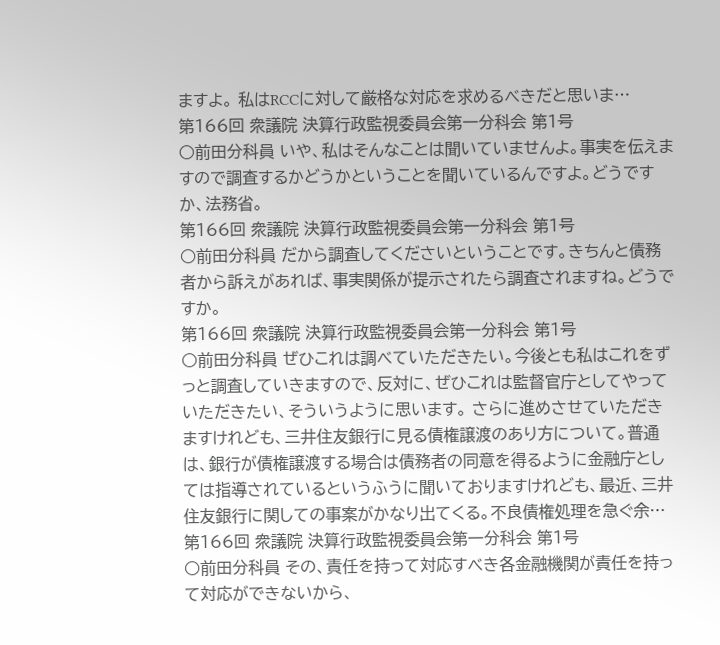ますよ。 私はRCCに対して厳格な対応を求めるべきだと思いま…
第166回 衆議院 決算行政監視委員会第一分科会 第1号
○前田分科員 いや、私はそんなことは聞いていませんよ。事実を伝えますので調査するかどうかということを聞いているんですよ。どうですか、法務省。
第166回 衆議院 決算行政監視委員会第一分科会 第1号
○前田分科員 だから調査してくださいということです。きちんと債務者から訴えがあれば、事実関係が提示されたら調査されますね。どうですか。
第166回 衆議院 決算行政監視委員会第一分科会 第1号
○前田分科員 ぜひこれは調べていただきたい。今後とも私はこれをずっと調査していきますので、反対に、ぜひこれは監督官庁としてやっていただきたい、そういうように思います。 さらに進めさせていただきますけれども、三井住友銀行に見る債権譲渡のあり方について。普通は、銀行が債権譲渡する場合は債務者の同意を得るように金融庁としては指導されているというふうに聞いておりますけれども、最近、三井住友銀行に関しての事案がかなり出てくる。不良債権処理を急ぐ余…
第166回 衆議院 決算行政監視委員会第一分科会 第1号
○前田分科員 その、責任を持って対応すべき各金融機関が責任を持って対応ができないから、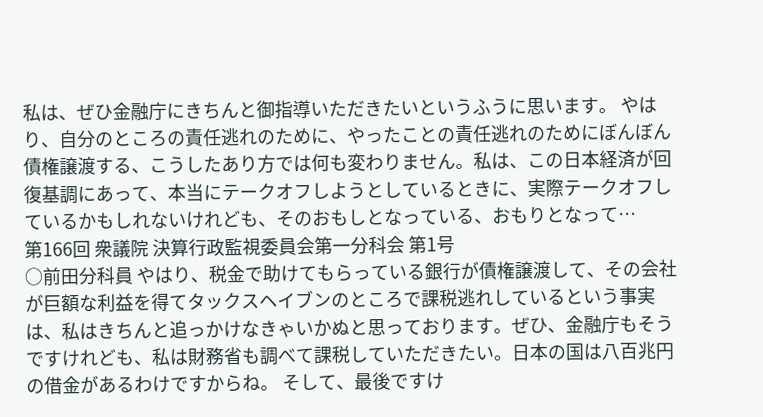私は、ぜひ金融庁にきちんと御指導いただきたいというふうに思います。 やはり、自分のところの責任逃れのために、やったことの責任逃れのためにぼんぼん債権譲渡する、こうしたあり方では何も変わりません。私は、この日本経済が回復基調にあって、本当にテークオフしようとしているときに、実際テークオフしているかもしれないけれども、そのおもしとなっている、おもりとなって…
第166回 衆議院 決算行政監視委員会第一分科会 第1号
○前田分科員 やはり、税金で助けてもらっている銀行が債権譲渡して、その会社が巨額な利益を得てタックスヘイブンのところで課税逃れしているという事実は、私はきちんと追っかけなきゃいかぬと思っております。ぜひ、金融庁もそうですけれども、私は財務省も調べて課税していただきたい。日本の国は八百兆円の借金があるわけですからね。 そして、最後ですけ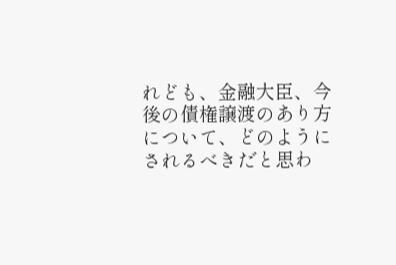れども、金融大臣、今後の債権譲渡のあり方について、どのようにされるべきだと思わ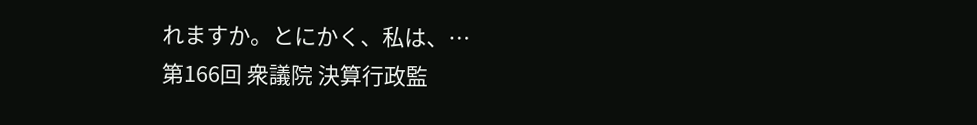れますか。とにかく、私は、…
第166回 衆議院 決算行政監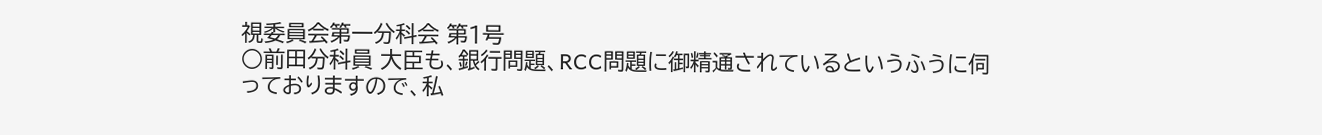視委員会第一分科会 第1号
○前田分科員 大臣も、銀行問題、RCC問題に御精通されているというふうに伺っておりますので、私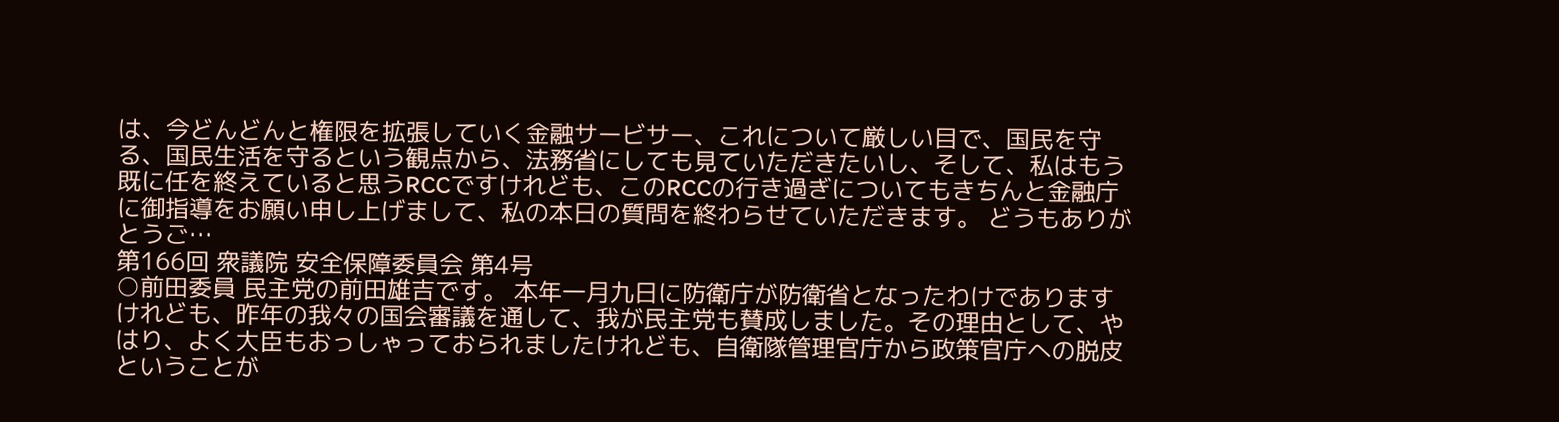は、今どんどんと権限を拡張していく金融サービサー、これについて厳しい目で、国民を守る、国民生活を守るという観点から、法務省にしても見ていただきたいし、そして、私はもう既に任を終えていると思うRCCですけれども、このRCCの行き過ぎについてもきちんと金融庁に御指導をお願い申し上げまして、私の本日の質問を終わらせていただきます。 どうもありがとうご…
第166回 衆議院 安全保障委員会 第4号
○前田委員 民主党の前田雄吉です。 本年一月九日に防衛庁が防衛省となったわけでありますけれども、昨年の我々の国会審議を通して、我が民主党も賛成しました。その理由として、やはり、よく大臣もおっしゃっておられましたけれども、自衛隊管理官庁から政策官庁への脱皮ということが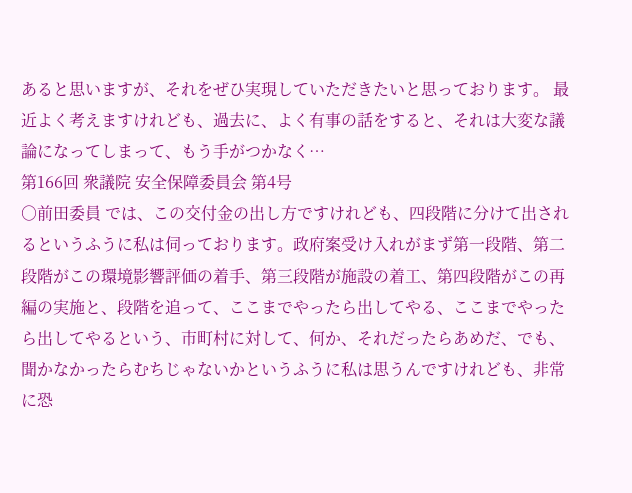あると思いますが、それをぜひ実現していただきたいと思っております。 最近よく考えますけれども、過去に、よく有事の話をすると、それは大変な議論になってしまって、もう手がつかなく…
第166回 衆議院 安全保障委員会 第4号
○前田委員 では、この交付金の出し方ですけれども、四段階に分けて出されるというふうに私は伺っております。政府案受け入れがまず第一段階、第二段階がこの環境影響評価の着手、第三段階が施設の着工、第四段階がこの再編の実施と、段階を追って、ここまでやったら出してやる、ここまでやったら出してやるという、市町村に対して、何か、それだったらあめだ、でも、聞かなかったらむちじゃないかというふうに私は思うんですけれども、非常に恐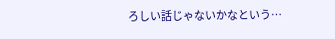ろしい話じゃないかなという…